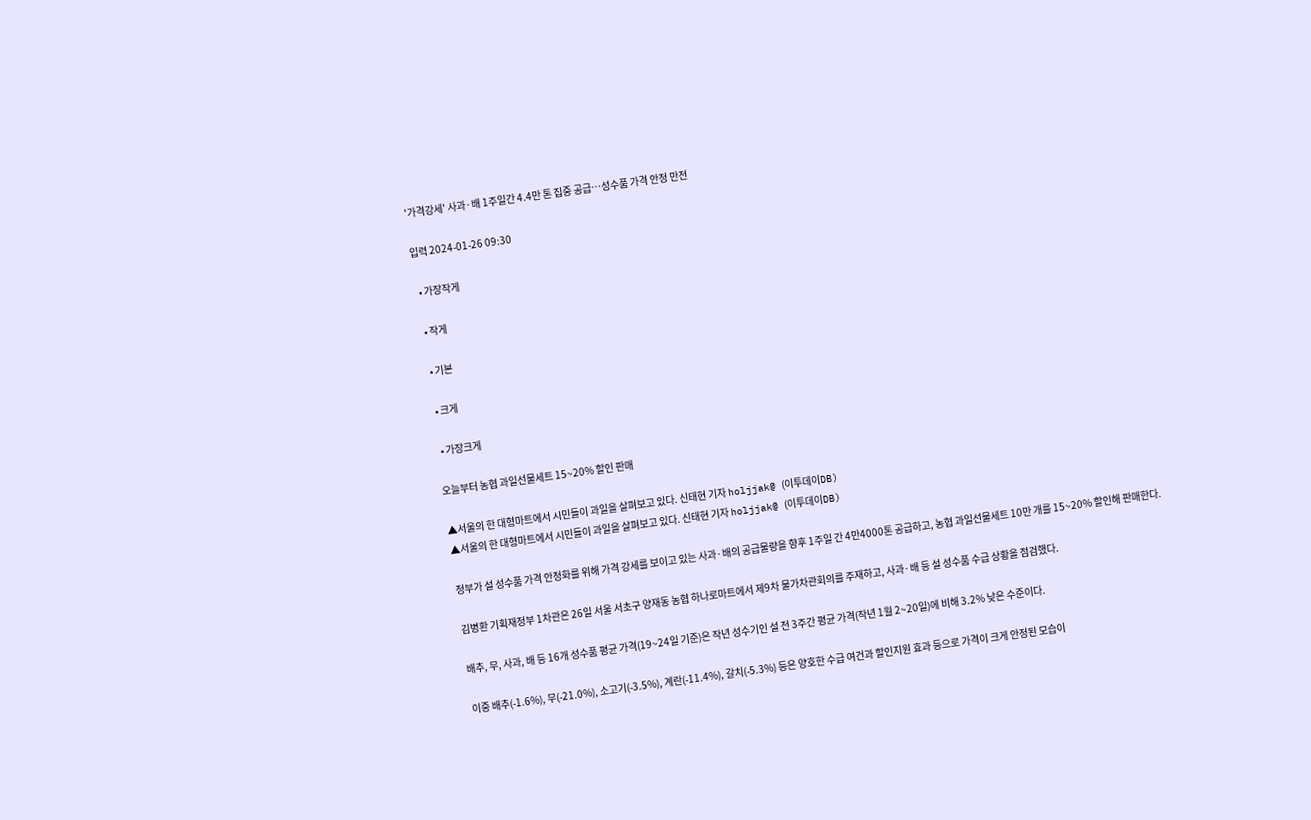'가격강세' 사과·배 1주일간 4.4만 톤 집중 공급…성수품 가격 안정 만전

입력 2024-01-26 09:30

  • 가장작게

  • 작게

  • 기본

  • 크게

  • 가장크게

오늘부터 농협 과일선물세트 15~20% 할인 판매

▲서울의 한 대형마트에서 시민들이 과일을 살펴보고 있다. 신태현 기자 holjjak@ (이투데이DB)
▲서울의 한 대형마트에서 시민들이 과일을 살펴보고 있다. 신태현 기자 holjjak@ (이투데이DB)

정부가 설 성수품 가격 안정화를 위해 가격 강세를 보이고 있는 사과·배의 공급물량을 향후 1주일 간 4만4000톤 공급하고, 농협 과일선물세트 10만 개를 15~20% 할인해 판매한다.

김병환 기획재정부 1차관은 26일 서울 서초구 양재동 농협 하나로마트에서 제9차 물가차관회의를 주재하고, 사과·배 등 설 성수품 수급 상황을 점검했다.

배추, 무, 사과, 배 등 16개 성수품 평균 가격(19~24일 기준)은 작년 성수기인 설 전 3주간 평균 가격(작년 1월 2~20일)에 비해 3.2% 낮은 수준이다.

이중 배추(-1.6%), 무(-21.0%), 소고기(-3.5%), 계란(-11.4%), 갈치(-5.3%) 등은 양호한 수급 여건과 할인지원 효과 등으로 가격이 크게 안정된 모습이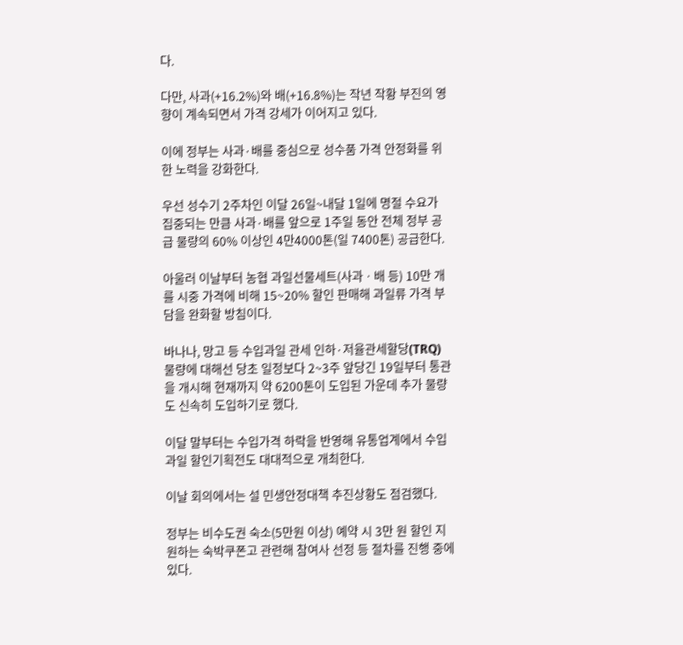다.

다만, 사과(+16.2%)와 배(+16.8%)는 작년 작황 부진의 영향이 계속되면서 가격 강세가 이어지고 있다.

이에 정부는 사과·배를 중심으로 성수품 가격 안정화를 위한 노력을 강화한다.

우선 성수기 2주차인 이달 26일~내달 1일에 명절 수요가 집중되는 만큼 사과·배를 앞으로 1주일 동안 전체 정부 공급 물량의 60% 이상인 4만4000톤(일 7400톤) 공급한다.

아울러 이날부터 농협 과일선물세트(사과ㆍ배 등) 10만 개를 시중 가격에 비해 15~20% 할인 판매해 과일류 가격 부담을 완화할 방침이다.

바나나, 망고 등 수입과일 관세 인하·저율관세할당(TRQ) 물량에 대해선 당초 일정보다 2~3주 앞당긴 19일부터 통관을 개시해 현재까지 약 6200톤이 도입된 가운데 추가 물량도 신속히 도입하기로 했다.

이달 말부터는 수입가격 하락을 반영해 유통업계에서 수입과일 할인기획전도 대대적으로 개최한다.

이날 회의에서는 설 민생안정대책 추진상황도 점검했다.

정부는 비수도권 숙소(5만원 이상) 예약 시 3만 원 할인 지원하는 숙박쿠폰고 관련해 참여사 선정 등 절차를 진행 중에 있다.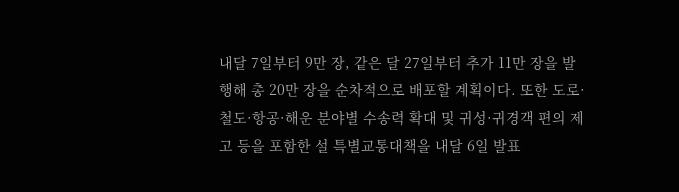내달 7일부터 9만 장, 같은 달 27일부터 추가 11만 장을 발행해 총 20만 장을 순차적으로 배포할 계획이다. 또한 도로·철도·항공·해운 분야별 수송력 확대 및 귀성·귀경객 편의 제고 등을 포함한 설 특별교통대책을 내달 6일 발표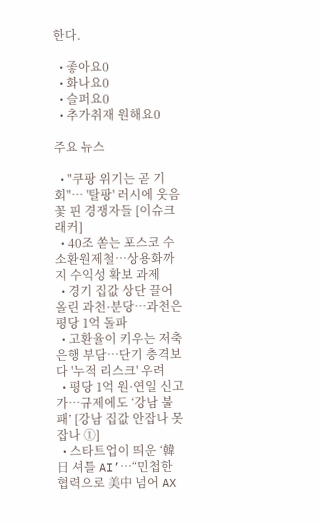한다.

  • 좋아요0
  • 화나요0
  • 슬퍼요0
  • 추가취재 원해요0

주요 뉴스

  • "쿠팡 위기는 곧 기회"… '탈팡' 러시에 웃음 꽃 핀 경쟁자들 [이슈크래커]
  • 40조 쏟는 포스코 수소환원제철⋯상용화까지 수익성 확보 과제
  • 경기 집값 상단 끌어올린 과천·분당…과천은 평당 1억 돌파
  • 고환율이 키우는 저축은행 부담⋯단기 충격보다 '누적 리스크' 우려
  • 평당 1억 원·연일 신고가…규제에도 ‘강남 불패’ [강남 집값 안잡나 못잡나 ①]
  • 스타트업이 띄운 ‘韓日 셔틀 AI’⋯“민첩한 협력으로 美中 넘어 AX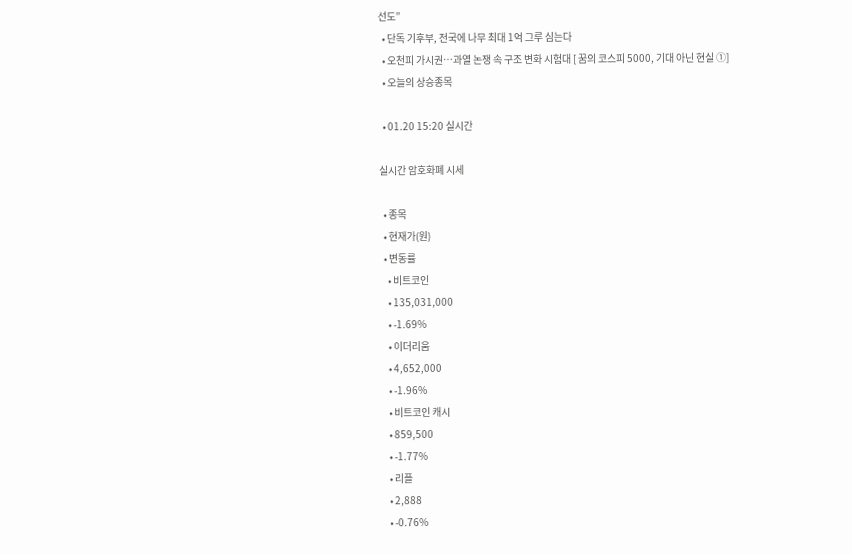선도”
  • 단독 기후부, 전국에 나무 최대 1억 그루 심는다
  • 오천피 가시권…과열 논쟁 속 구조 변화 시험대 [ 꿈의 코스피 5000, 기대 아닌 현실 ①]
  • 오늘의 상승종목

  • 01.20 15:20 실시간

실시간 암호화폐 시세

  • 종목
  • 현재가(원)
  • 변동률
    • 비트코인
    • 135,031,000
    • -1.69%
    • 이더리움
    • 4,652,000
    • -1.96%
    • 비트코인 캐시
    • 859,500
    • -1.77%
    • 리플
    • 2,888
    • -0.76%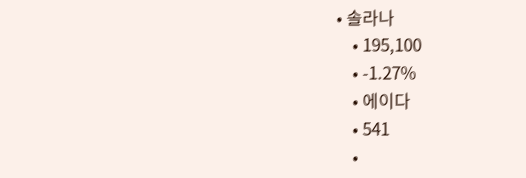• 솔라나
    • 195,100
    • -1.27%
    • 에이다
    • 541
    •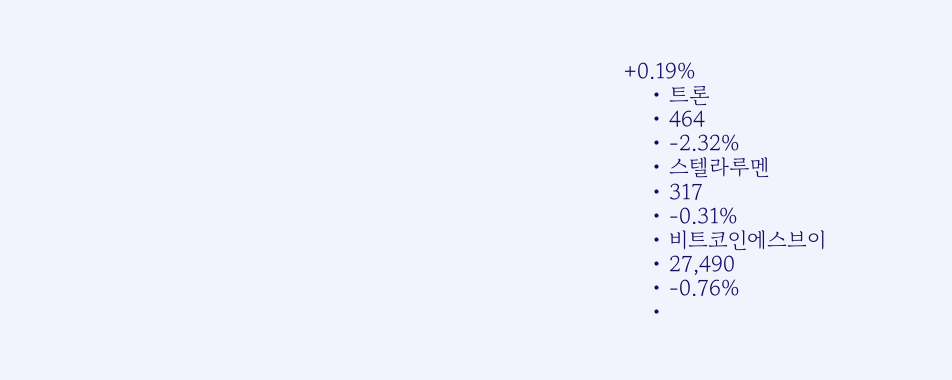+0.19%
    • 트론
    • 464
    • -2.32%
    • 스텔라루멘
    • 317
    • -0.31%
    • 비트코인에스브이
    • 27,490
    • -0.76%
    •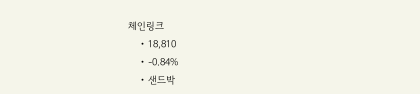체인링크
    • 18,810
    • -0.84%
    • 샌드박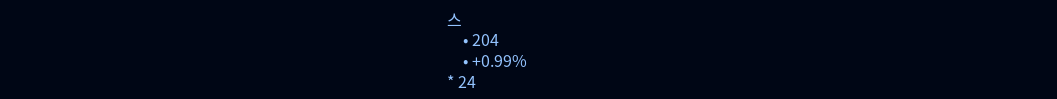스
    • 204
    • +0.99%
* 24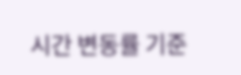시간 변동률 기준